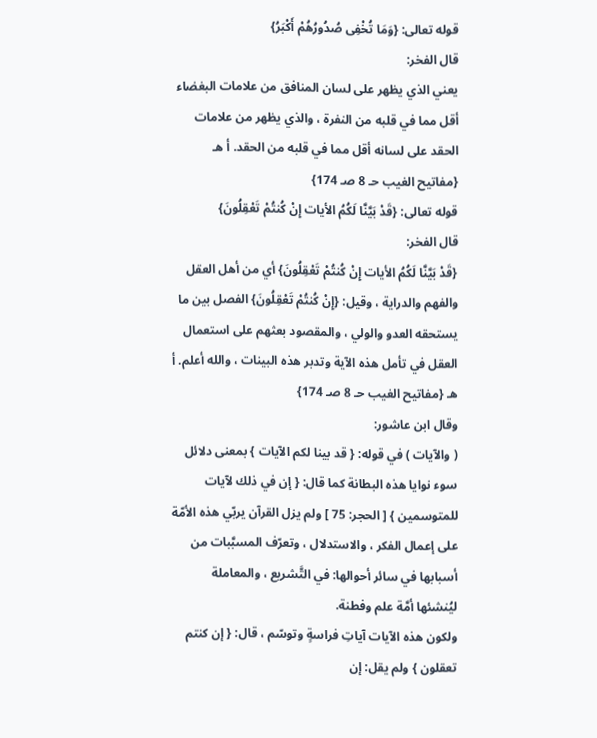قوله تعالى: {وَمَا تُخْفِى صُدُورُهُمْ أَكْبَرُ}
قال الفخر:
يعني الذي يظهر على لسان المنافق من علامات البغضاء أقل مما في قلبه من النفرة ، والذي يظهر من علامات الحقد على لسانه أقل مما في قلبه من الحقد. أ هـ {مفاتيح الغيب حـ 8 صـ 174}
قوله تعالى: {قَدْ بَيَّنَّا لَكُمُ الأيات إِنْ كُنتُمْ تَعْقِلُونَ}
قال الفخر:
{قَدْ بَيَّنَّا لَكُمُ الأيات إِنْ كُنتُمْ تَعْقِلُونَ} أي من أهل العقل والفهم والدراية ، وقيل: {إِنْ كُنتُمْ تَعْقِلُونَ} الفصل بين ما يستحقه العدو والولي ، والمقصود بعثهم على استعمال العقل في تأمل هذه الآية وتدبر هذه البينات ، والله أعلم. أ هـ {مفاتيح الغيب حـ 8 صـ 174}
وقال ابن عاشور:
( والآيات ) في قوله: { قد بينا لكم الآيات } بمعنى دلائل سوء نوايا هذه البطانة كما قال: { إن في ذلك لآيات للمتوسمين } [ الحجر: 75 ] ولم يزل القرآن يربّي هذه الأمّة على إعمال الفكر ، والاستدلال ، وتعرّف المسبَّبات من أسبابها في سائر أحوالها: في التَّشريع ، والمعاملة ليُنشئها أمَّة علم وفطنة.
ولكون هذه الآيات آياتِ فراسةٍ وتوسّم ، قال: { إن كنتم تعقلون } ولم يقل: إن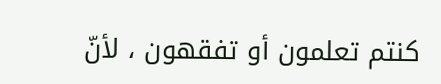كنتم تعلمون أو تفقهون ، لأنّ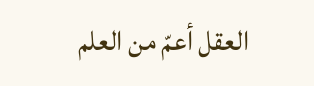العقل أعمّ من العلم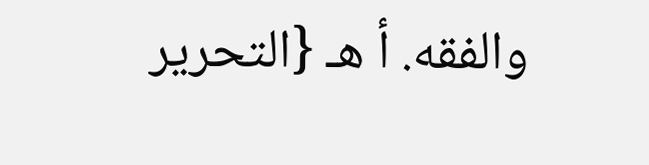والفقه. أ هـ {التحرير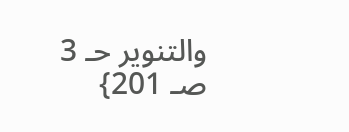والتنوير حـ 3 صـ 201}